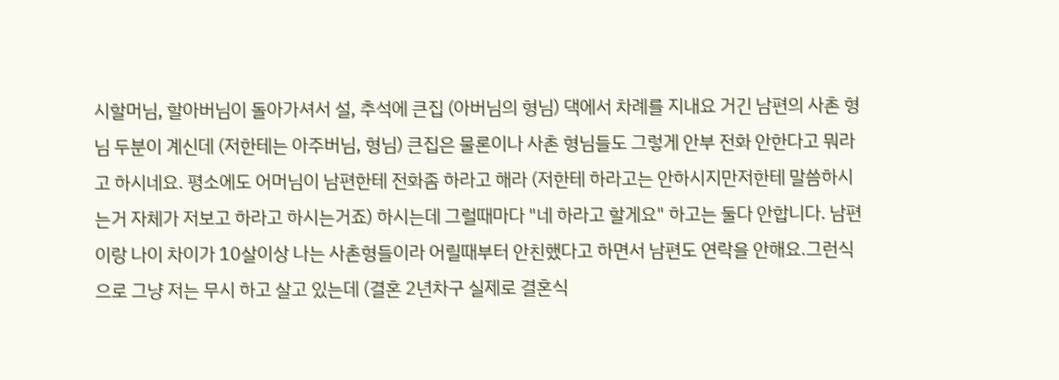시할머님, 할아버님이 돌아가셔서 설, 추석에 큰집 (아버님의 형님) 댁에서 차례를 지내요 거긴 남편의 사촌 형님 두분이 계신데 (저한테는 아주버님, 형님) 큰집은 물론이나 사촌 형님들도 그렇게 안부 전화 안한다고 뭐라고 하시네요. 평소에도 어머님이 남편한테 전화좀 하라고 해라 (저한테 하라고는 안하시지만저한테 말씀하시는거 자체가 저보고 하라고 하시는거죠) 하시는데 그럴때마다 "네 하라고 할게요" 하고는 둘다 안합니다. 남편이랑 나이 차이가 10살이상 나는 사촌형들이라 어릴때부터 안친했다고 하면서 남편도 연락을 안해요.그런식으로 그냥 저는 무시 하고 살고 있는데 (결혼 2년차구 실제로 결혼식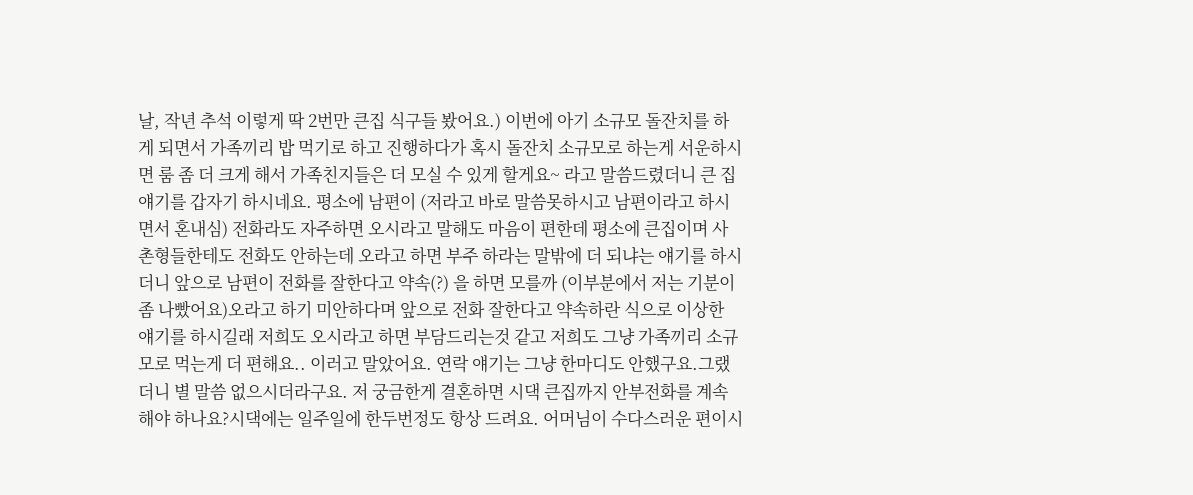날, 작년 추석 이렇게 딱 2번만 큰집 식구들 봤어요.) 이번에 아기 소규모 돌잔치를 하게 되면서 가족끼리 밥 먹기로 하고 진행하다가 혹시 돌잔치 소규모로 하는게 서운하시면 룸 좀 더 크게 해서 가족친지들은 더 모실 수 있게 할게요~ 라고 말씀드렸더니 큰 집 얘기를 갑자기 하시네요. 평소에 남편이 (저라고 바로 말씀못하시고 남편이라고 하시면서 혼내심) 전화라도 자주하면 오시라고 말해도 마음이 편한데 평소에 큰집이며 사촌형들한테도 전화도 안하는데 오라고 하면 부주 하라는 말밖에 더 되냐는 얘기를 하시더니 앞으로 남편이 전화를 잘한다고 약속(?) 을 하면 모를까 (이부분에서 저는 기분이 좀 나빴어요)오라고 하기 미안하다며 앞으로 전화 잘한다고 약속하란 식으로 이상한 얘기를 하시길래 저희도 오시라고 하면 부담드리는것 같고 저희도 그냥 가족끼리 소규모로 먹는게 더 편해요.. 이러고 말았어요. 연락 얘기는 그냥 한마디도 안했구요.그랬더니 별 말씀 없으시더라구요. 저 궁금한게 결혼하면 시댁 큰집까지 안부전화를 계속 해야 하나요?시댁에는 일주일에 한두번정도 항상 드려요. 어머님이 수다스러운 편이시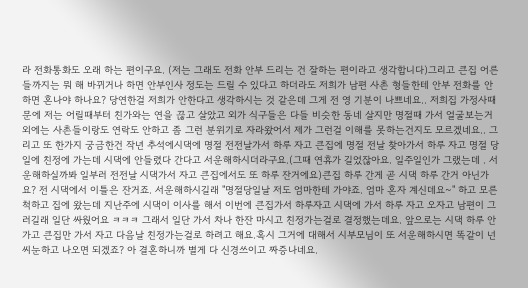라 전화통화도 오래 하는 편이구요. (저는 그래도 전화 안부 드리는 건 잘하는 편이라고 생각합니다)그리고 큰집 어른들까지는 뭐 해 바뀌거나 하면 안부인사 정도는 드릴 수 있다고 하더라도 저희가 남편 사촌 형들한테 안부 전화를 안하면 혼나야 하나요? 당연한걸 저희가 안한다고 생각하시는 것 같은데 그게 전 영 기분이 나쁘네요.. 저희집 가정사때문에 저는 어릴때부터 친가와는 연을 끊고 살았고 외가 식구들은 다들 비슷한 동네 살지만 명절때 가서 얼굴보는거 외에는 사촌들이랑도 연락도 안하고 좀 그런 분위기로 자라왔어서 제가 그런걸 이해를 못하는건지도 모르겠네요.. 그리고 또 한가지 궁금한건 작년 추석에시댁에 명절 전전날가서 하루 자고 큰집에 명절 전날 찾아가서 하루 자고 명절 당일에 친정에 가는데 시댁에 안들렸다 간다고 서운해하시더라구요.(그때 연휴가 길었잖아요. 일주일인가 그랬는데 . 서운해하실까봐 일부러 전전날 시댁가서 자고 큰집에서도 또 하루 잔거에요)큰집 하루 간게 곧 시댁 하루 간거 아닌가요? 전 시댁에서 이틀은 잔거죠. 서운해하시길래 "명절당일날 저도 엄마한테 가야죠. 엄마 혼자 계신데요~" 하고 모른척하고 집에 왔는데 지난주에 시댁이 이사를 해서 이번에 큰집가서 하루자고 시댁에 가서 하루 자고 오자고 남편이 그러길래 일단 싸웠어요 ㅋㅋㅋ 그래서 일단 가서 차나 한잔 마시고 친정가는걸로 결정했는데요. 앞으로는 시댁 하루 안가고 큰집만 가서 자고 다음날 친정가는걸로 하려고 해요.혹시 그거에 대해서 시부모님이 또 서운해하시면 똑같이 넌씨눈하고 나오면 되겠죠? 아 결혼하니까 별게 다 신경쓰이고 짜증나네요.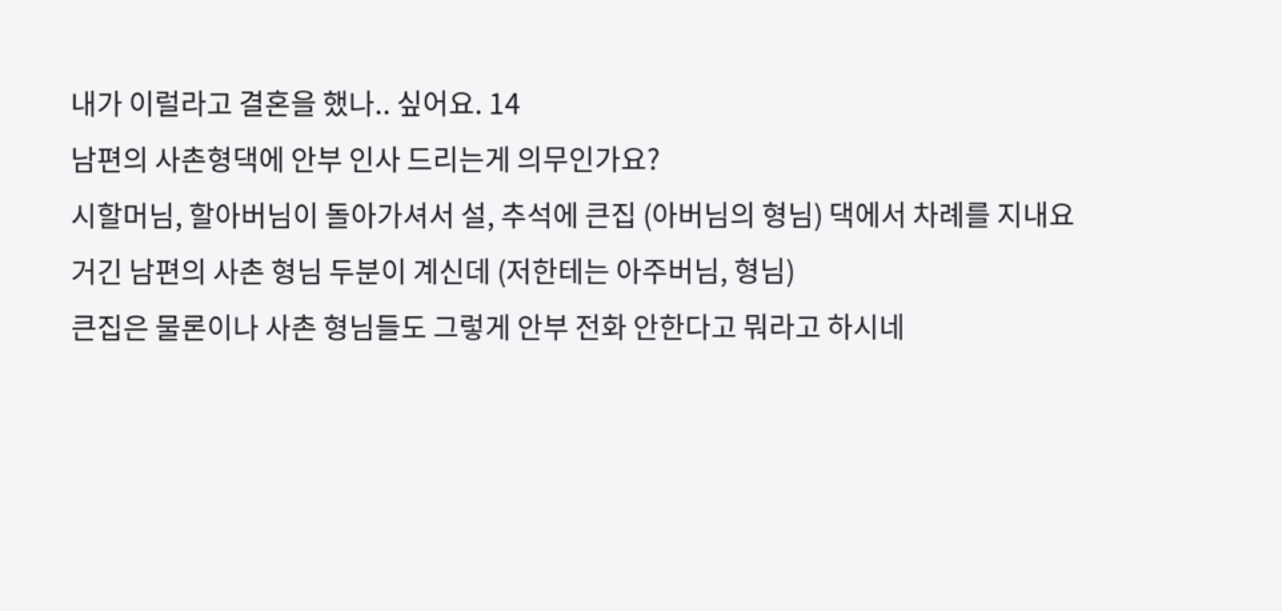내가 이럴라고 결혼을 했나.. 싶어요. 14
남편의 사촌형댁에 안부 인사 드리는게 의무인가요?
시할머님, 할아버님이 돌아가셔서 설, 추석에 큰집 (아버님의 형님) 댁에서 차례를 지내요
거긴 남편의 사촌 형님 두분이 계신데 (저한테는 아주버님, 형님)
큰집은 물론이나 사촌 형님들도 그렇게 안부 전화 안한다고 뭐라고 하시네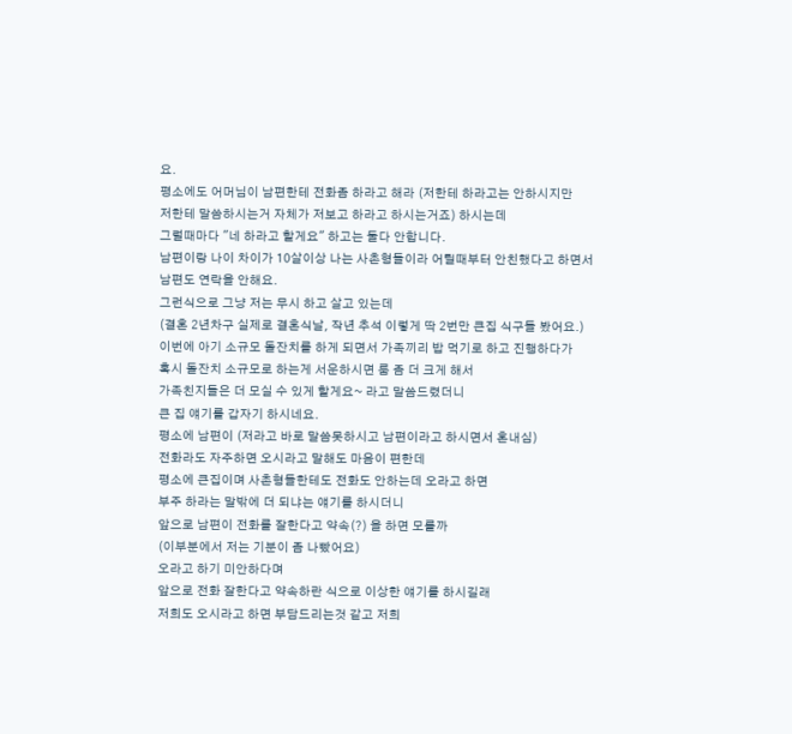요.
평소에도 어머님이 남편한테 전화좀 하라고 해라 (저한테 하라고는 안하시지만
저한테 말씀하시는거 자체가 저보고 하라고 하시는거죠) 하시는데
그럴때마다 "네 하라고 할게요" 하고는 둘다 안합니다.
남편이랑 나이 차이가 10살이상 나는 사촌형들이라 어릴때부터 안친했다고 하면서
남편도 연락을 안해요.
그런식으로 그냥 저는 무시 하고 살고 있는데
(결혼 2년차구 실제로 결혼식날, 작년 추석 이렇게 딱 2번만 큰집 식구들 봤어요.)
이번에 아기 소규모 돌잔치를 하게 되면서 가족끼리 밥 먹기로 하고 진행하다가
혹시 돌잔치 소규모로 하는게 서운하시면 룸 좀 더 크게 해서
가족친지들은 더 모실 수 있게 할게요~ 라고 말씀드렸더니
큰 집 얘기를 갑자기 하시네요.
평소에 남편이 (저라고 바로 말씀못하시고 남편이라고 하시면서 혼내심)
전화라도 자주하면 오시라고 말해도 마음이 편한데
평소에 큰집이며 사촌형들한테도 전화도 안하는데 오라고 하면
부주 하라는 말밖에 더 되냐는 얘기를 하시더니
앞으로 남편이 전화를 잘한다고 약속(?) 을 하면 모를까
(이부분에서 저는 기분이 좀 나빴어요)
오라고 하기 미안하다며
앞으로 전화 잘한다고 약속하란 식으로 이상한 얘기를 하시길래
저희도 오시라고 하면 부담드리는것 같고 저희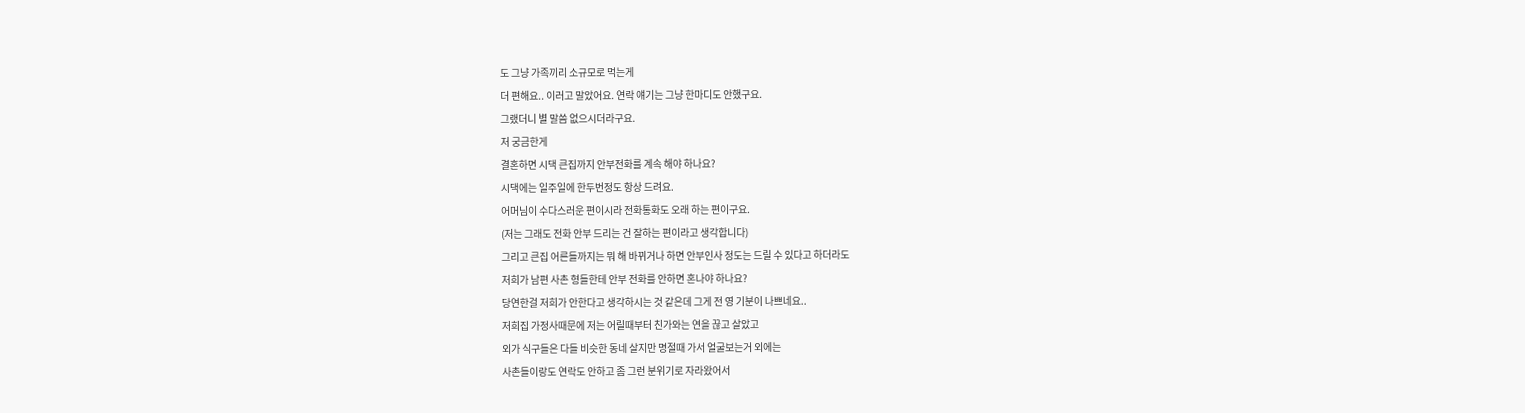도 그냥 가족끼리 소규모로 먹는게
더 편해요.. 이러고 말았어요. 연락 얘기는 그냥 한마디도 안했구요.
그랬더니 별 말씀 없으시더라구요.
저 궁금한게
결혼하면 시댁 큰집까지 안부전화를 계속 해야 하나요?
시댁에는 일주일에 한두번정도 항상 드려요.
어머님이 수다스러운 편이시라 전화통화도 오래 하는 편이구요.
(저는 그래도 전화 안부 드리는 건 잘하는 편이라고 생각합니다)
그리고 큰집 어른들까지는 뭐 해 바뀌거나 하면 안부인사 정도는 드릴 수 있다고 하더라도
저희가 남편 사촌 형들한테 안부 전화를 안하면 혼나야 하나요?
당연한걸 저희가 안한다고 생각하시는 것 같은데 그게 전 영 기분이 나쁘네요..
저희집 가정사때문에 저는 어릴때부터 친가와는 연을 끊고 살았고
외가 식구들은 다들 비슷한 동네 살지만 명절때 가서 얼굴보는거 외에는
사촌들이랑도 연락도 안하고 좀 그런 분위기로 자라왔어서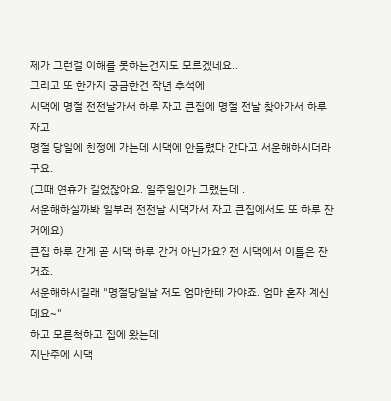제가 그런걸 이해를 못하는건지도 모르겠네요..
그리고 또 한가지 궁금한건 작년 추석에
시댁에 명절 전전날가서 하루 자고 큰집에 명절 전날 찾아가서 하루 자고
명절 당일에 친정에 가는데 시댁에 안들렸다 간다고 서운해하시더라구요.
(그때 연휴가 길었잖아요. 일주일인가 그랬는데 .
서운해하실까봐 일부러 전전날 시댁가서 자고 큰집에서도 또 하루 잔거에요)
큰집 하루 간게 곧 시댁 하루 간거 아닌가요? 전 시댁에서 이틀은 잔거죠.
서운해하시길래 "명절당일날 저도 엄마한테 가야죠. 엄마 혼자 계신데요~"
하고 모른척하고 집에 왔는데
지난주에 시댁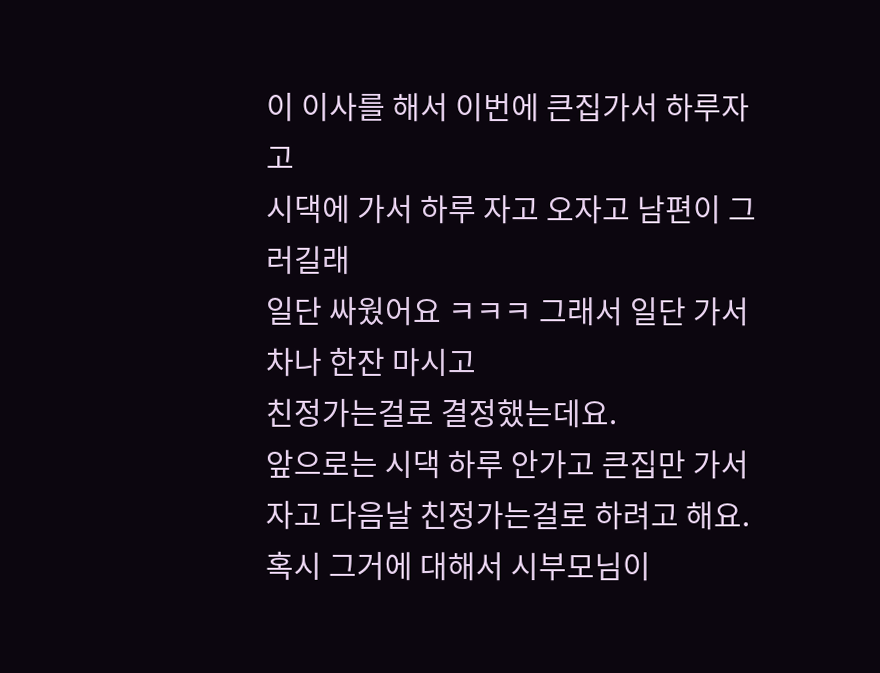이 이사를 해서 이번에 큰집가서 하루자고
시댁에 가서 하루 자고 오자고 남편이 그러길래
일단 싸웠어요 ㅋㅋㅋ 그래서 일단 가서 차나 한잔 마시고
친정가는걸로 결정했는데요.
앞으로는 시댁 하루 안가고 큰집만 가서 자고 다음날 친정가는걸로 하려고 해요.
혹시 그거에 대해서 시부모님이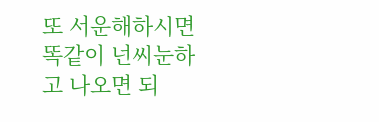또 서운해하시면 똑같이 넌씨눈하고 나오면 되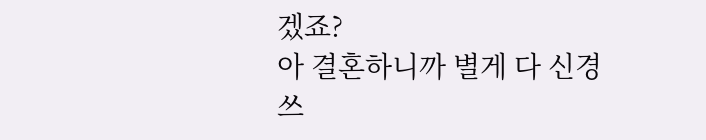겠죠?
아 결혼하니까 별게 다 신경쓰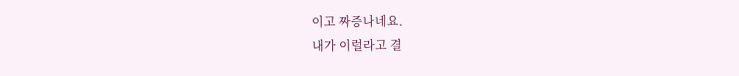이고 짜증나네요.
내가 이럴라고 결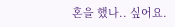혼을 했나.. 싶어요.